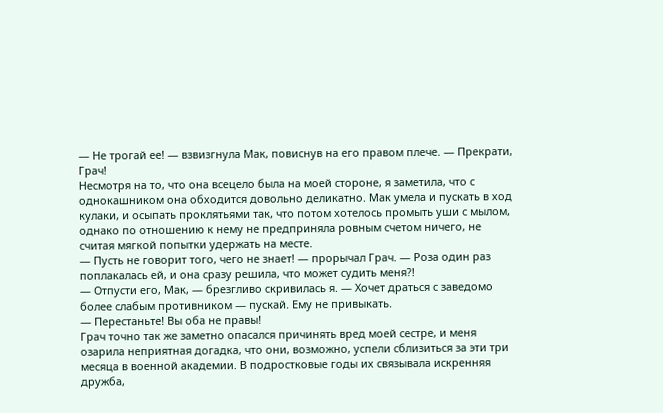— Не трогай ее! — взвизгнула Мак, повиснув на его правом плече. — Прекрати, Грач!
Несмотря на то, что она всецело была на моей стороне, я заметила, что с однокашником она обходится довольно деликатно. Мак умела и пускать в ход кулаки, и осыпать проклятьями так, что потом хотелось промыть уши с мылом, однако по отношению к нему не предприняла ровным счетом ничего, не считая мягкой попытки удержать на месте.
— Пусть не говорит того, чего не знает! — прорычал Грач. — Роза один раз поплакалась ей, и она сразу решила, что может судить меня?!
— Отпусти его, Мак, — брезгливо скривилась я. — Хочет драться с заведомо более слабым противником — пускай. Ему не привыкать.
— Перестаньте! Вы оба не правы!
Грач точно так же заметно опасался причинять вред моей сестре, и меня озарила неприятная догадка, что они, возможно, успели сблизиться за эти три месяца в военной академии. В подростковые годы их связывала искренняя дружба,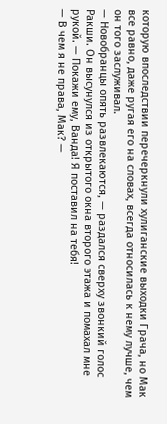которую впоследствии перечеркнули хулиганские выходки Грача, но Мак все равно, даже ругая его на словах, всегда относилась к нему лучше, чем он того заслуживал.
— Новобранцы опять развлекаются, — раздался сверху звонкий голос Ракши. Он высунулся из открытого окна второго этажа и помахал мне рукой. — Покажи ему, Ванда! Я поставил на тебя!
— В чем я не права, Мак? —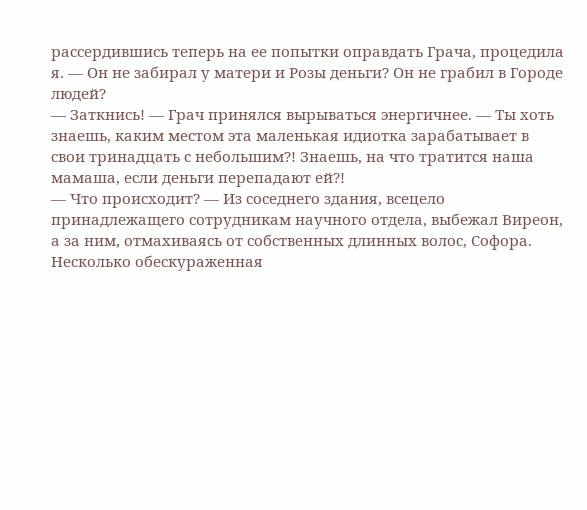рассердившись теперь на ее попытки оправдать Грача, процедила я. — Он не забирал у матери и Розы деньги? Он не грабил в Городе людей?
— Заткнись! — Грач принялся вырываться энергичнее. — Ты хоть знаешь, каким местом эта маленькая идиотка зарабатывает в свои тринадцать с небольшим?! Знаешь, на что тратится наша мамаша, если деньги перепадают ей?!
— Что происходит? — Из соседнего здания, всецело принадлежащего сотрудникам научного отдела, выбежал Виреон, а за ним, отмахиваясь от собственных длинных волос, Софора.
Несколько обескураженная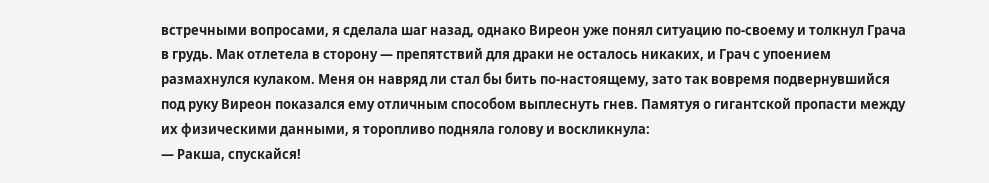встречными вопросами, я сделала шаг назад, однако Виреон уже понял ситуацию по-своему и толкнул Грача в грудь. Мак отлетела в сторону — препятствий для драки не осталось никаких, и Грач с упоением размахнулся кулаком. Меня он навряд ли стал бы бить по-настоящему, зато так вовремя подвернувшийся под руку Виреон показался ему отличным способом выплеснуть гнев. Памятуя о гигантской пропасти между их физическими данными, я торопливо подняла голову и воскликнула:
— Ракша, спускайся!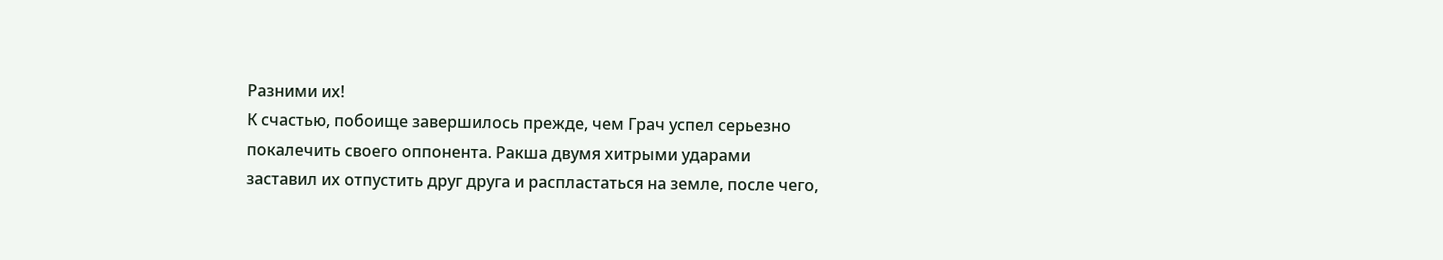Разними их!
К счастью, побоище завершилось прежде, чем Грач успел серьезно покалечить своего оппонента. Ракша двумя хитрыми ударами заставил их отпустить друг друга и распластаться на земле, после чего,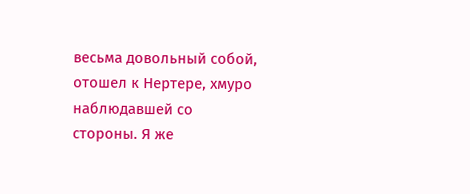весьма довольный собой, отошел к Нертере, хмуро наблюдавшей со стороны. Я же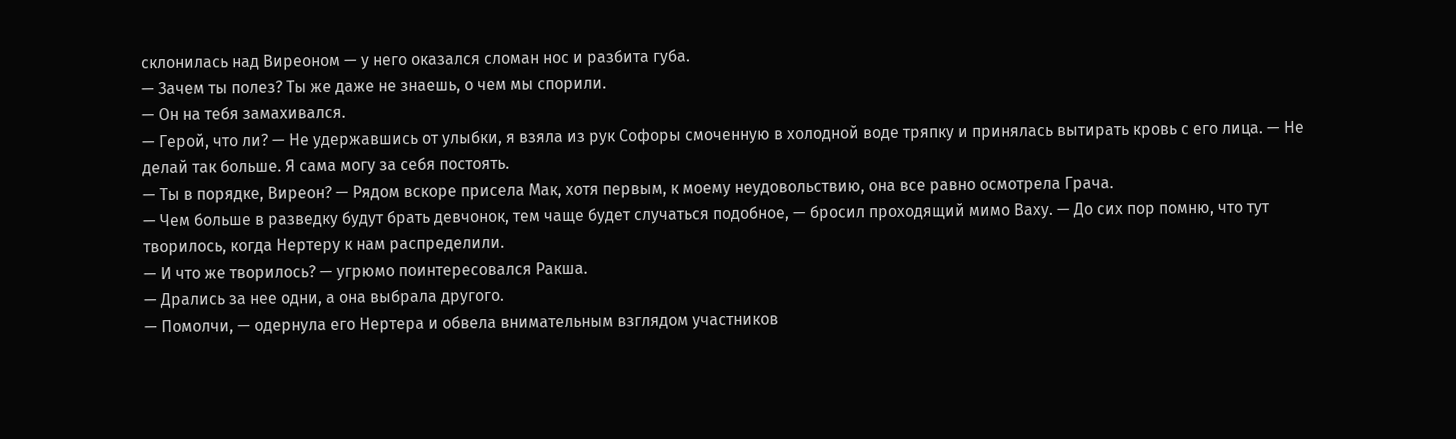склонилась над Виреоном — у него оказался сломан нос и разбита губа.
— Зачем ты полез? Ты же даже не знаешь, о чем мы спорили.
— Он на тебя замахивался.
— Герой, что ли? — Не удержавшись от улыбки, я взяла из рук Софоры смоченную в холодной воде тряпку и принялась вытирать кровь с его лица. — Не делай так больше. Я сама могу за себя постоять.
— Ты в порядке, Виреон? — Рядом вскоре присела Мак, хотя первым, к моему неудовольствию, она все равно осмотрела Грача.
— Чем больше в разведку будут брать девчонок, тем чаще будет случаться подобное, — бросил проходящий мимо Ваху. — До сих пор помню, что тут творилось, когда Нертеру к нам распределили.
— И что же творилось? — угрюмо поинтересовался Ракша.
— Дрались за нее одни, а она выбрала другого.
— Помолчи, — одернула его Нертера и обвела внимательным взглядом участников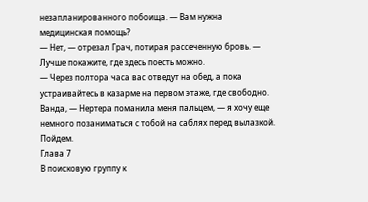незапланированного побоища. — Вам нужна медицинская помощь?
— Нет, — отрезал Грач, потирая рассеченную бровь. — Лучше покажите, где здесь поесть можно.
— Через полтора часа вас отведут на обед, а пока устраивайтесь в казарме на первом этаже, где свободно. Ванда, — Нертера поманила меня пальцем, — я хочу еще немного позаниматься с тобой на саблях перед вылазкой. Пойдем.
Глава 7
В поисковую группу к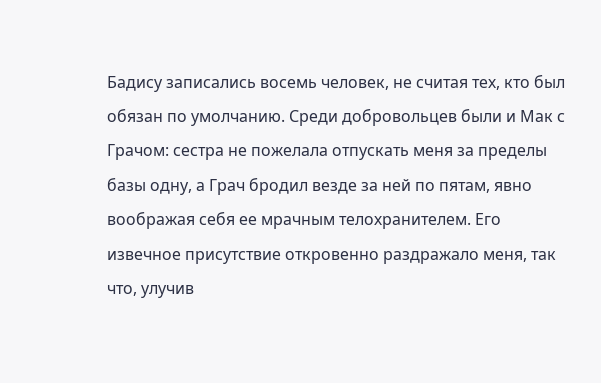Бадису записались восемь человек, не считая тех, кто был обязан по умолчанию. Среди добровольцев были и Мак с Грачом: сестра не пожелала отпускать меня за пределы базы одну, а Грач бродил везде за ней по пятам, явно воображая себя ее мрачным телохранителем. Его извечное присутствие откровенно раздражало меня, так что, улучив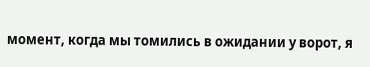момент, когда мы томились в ожидании у ворот, я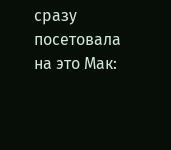сразу посетовала на это Мак: